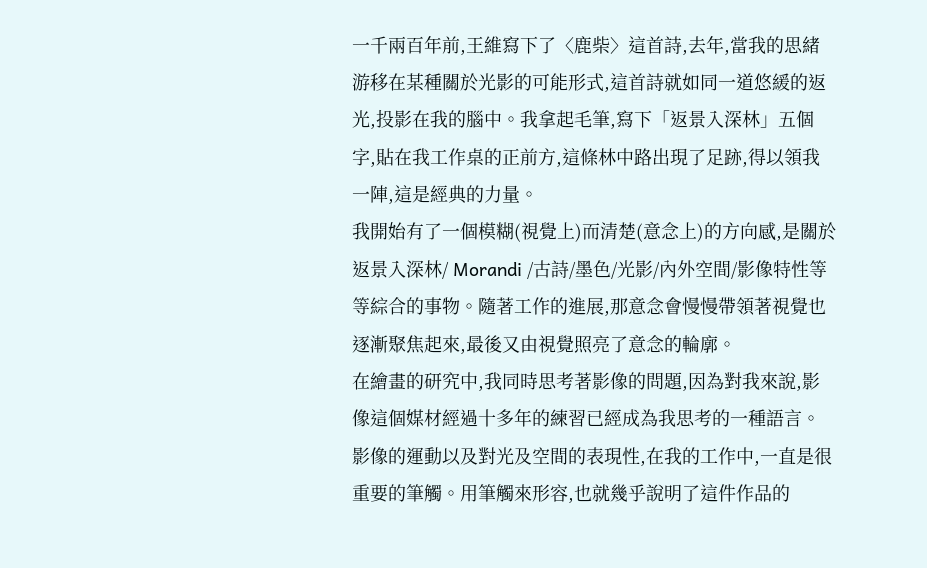一千兩百年前,王維寫下了〈鹿柴〉這首詩,去年,當我的思緒游移在某種關於光影的可能形式,這首詩就如同一道悠緩的返光,投影在我的腦中。我拿起毛筆,寫下「返景入深林」五個字,貼在我工作桌的正前方,這條林中路出現了足跡,得以領我一陣,這是經典的力量。
我開始有了一個模糊(視覺上)而清楚(意念上)的方向感,是關於返景入深林/ Morandi /古詩/墨色/光影/內外空間/影像特性等等綜合的事物。隨著工作的進展,那意念會慢慢帶領著視覺也逐漸聚焦起來,最後又由視覺照亮了意念的輪廓。
在繪畫的研究中,我同時思考著影像的問題,因為對我來說,影像這個媒材經過十多年的練習已經成為我思考的一種語言。影像的運動以及對光及空間的表現性,在我的工作中,一直是很重要的筆觸。用筆觸來形容,也就幾乎說明了這件作品的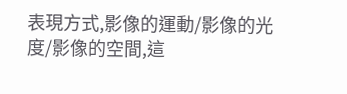表現方式,影像的運動/影像的光度/影像的空間,這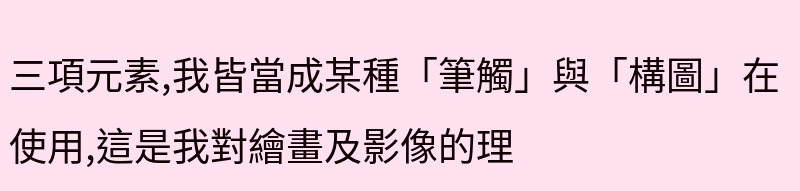三項元素,我皆當成某種「筆觸」與「構圖」在使用,這是我對繪畫及影像的理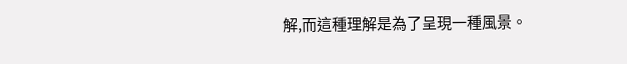解,而這種理解是為了呈現一種風景。